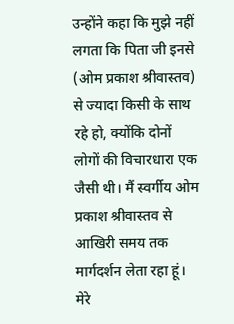उन्होंने कहा कि मुझे नहीं लगता कि पिता जी इनसे (ओम प्रकाश श्रीवास्तव) से ज्यादा किसी के साथ रहे हो, क्योंकि दोनों लोगों की विचारधारा एक जैसी थी। मैं स्वर्गीय ओम प्रकाश श्रीवास्तव से आखिरी समय तक मार्गदर्शन लेता रहा हूं। मेरे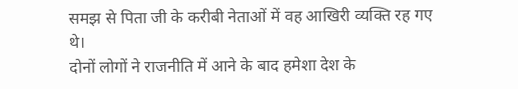समझ से पिता जी के करीबी नेताओं में वह आखिरी व्यक्ति रह गए थे।
दोनों लोगों ने राजनीति में आने के बाद हमेशा देश के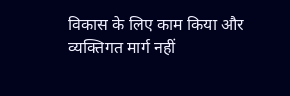विकास के लिए काम किया और व्यक्तिगत मार्ग नहीं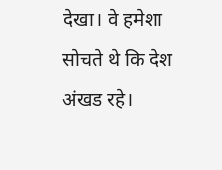देखा। वे हमेशा सोचते थे कि देश अंखड रहे।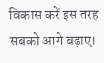विकास करें इस तरह सबको आगे बढ़ाए।